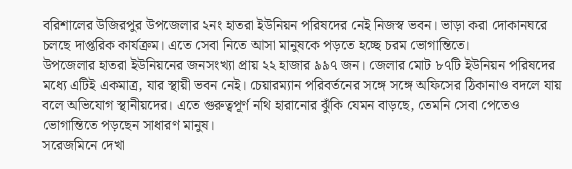বরিশালের উজিরপুর উপজেলার ২নং হাতরা ইউনিয়ন পরিষদের নেই নিজস্ব ভবন। ভাড়া করা দোকানঘরে চলছে দাপ্তরিক কার্যক্রম। এতে সেবা নিতে আসা মানুষকে পড়তে হচ্ছে চরম ভোগান্তিতে।
উপজেলার হাতরা ইউনিয়নের জনসংখ্যা প্রায় ২২ হাজার ৯৯৭ জন। জেলার মোট ৮৭টি ইউনিয়ন পরিষদের মধ্যে এটিই একমাত্র, যার স্থায়ী ভবন নেই। চেয়ারম্যান পরিবর্তনের সঙ্গে সঙ্গে অফিসের ঠিকানাও বদলে যায় বলে অভিযোগ স্থানীয়দের। এতে গুরুত্বপূর্ণ নথি হারানোর ঝুঁকি যেমন বাড়ছে, তেমনি সেবা পেতেও ভোগান্তিতে পড়ছেন সাধারণ মানুষ।
সরেজমিনে দেখা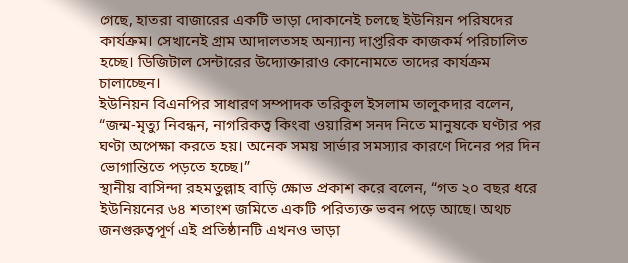গেছে, হাতরা বাজারের একটি ভাড়া দোকানেই চলছে ইউনিয়ন পরিষদের কার্যক্রম। সেখানেই গ্রাম আদালতসহ অন্যান্য দাপ্তরিক কাজকর্ম পরিচালিত হচ্ছে। ডিজিটাল সেন্টারের উদ্যোক্তারাও কোনোমতে তাদের কার্যক্রম চালাচ্ছেন।
ইউনিয়ন বিএনপির সাধারণ সম্পাদক তরিকুল ইসলাম তালুকদার বলেন, “জন্ম-মৃত্যু নিবন্ধন, নাগরিকত্ব কিংবা ওয়ারিশ সনদ নিতে মানুষকে ঘণ্টার পর ঘণ্টা অপেক্ষা করতে হয়। অনেক সময় সার্ভার সমস্যার কারণে দিনের পর দিন ভোগান্তিতে পড়তে হচ্ছে।”
স্থানীয় বাসিন্দা রহমতুল্লাহ বাড়ি ক্ষোভ প্রকাশ করে বলেন, “গত ২০ বছর ধরে ইউনিয়নের ৬৪ শতাংশ জমিতে একটি পরিত্যক্ত ভবন পড়ে আছে। অথচ জনগুরুত্বপূর্ণ এই প্রতিষ্ঠানটি এখনও ভাড়া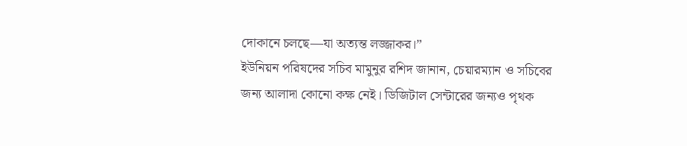দোকানে চলছে—যা অত্যন্ত লজ্জাকর।”
ইউনিয়ন পরিষদের সচিব মামুনুর রশিদ জানান, চেয়ারম্যান ও সচিবের জন্য আলাদা কোনো কক্ষ নেই। ডিজিটাল সেন্টারের জন্যও পৃথক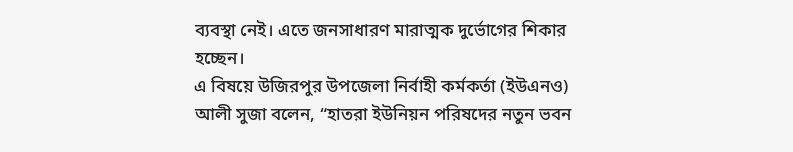ব্যবস্থা নেই। এতে জনসাধারণ মারাত্মক দুর্ভোগের শিকার হচ্ছেন।
এ বিষয়ে উজিরপুর উপজেলা নির্বাহী কর্মকর্তা (ইউএনও) আলী সুজা বলেন, “হাতরা ইউনিয়ন পরিষদের নতুন ভবন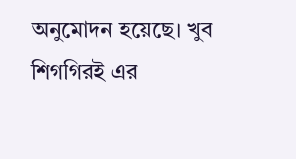অনুমোদন হয়েছে। খুব শিগগিরই এর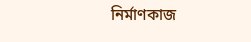নির্মাণকাজ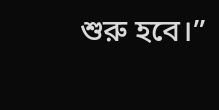শুরু হবে।”